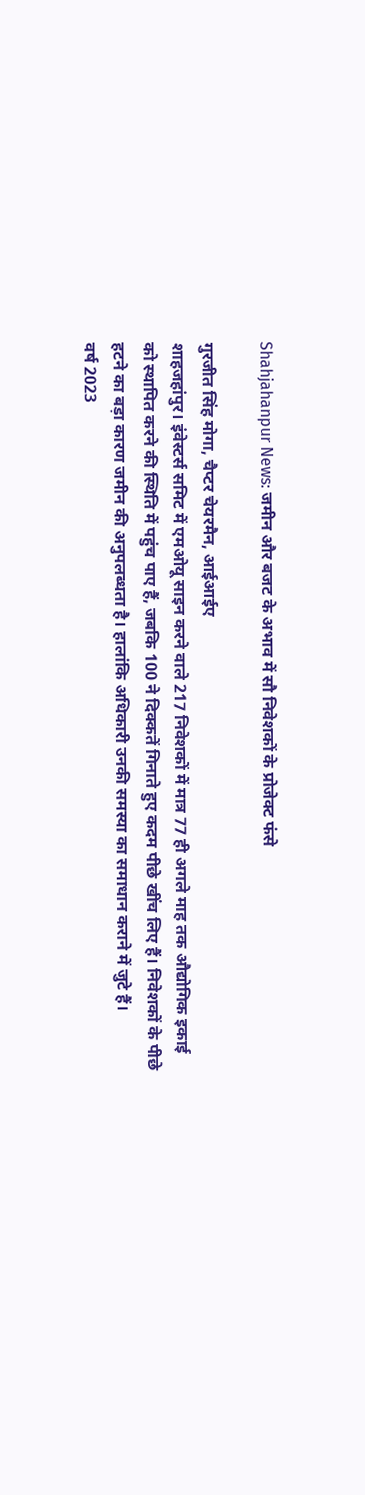Shahjahanpur News: जमीन और बजट के अभाव में सौ निवेशकों के प्रोजेक्ट फंसे

गुरजीत सिंह मोगा, चैप्टर चेयरमैन, आईआईए
शाहजहांपुर। इंवेस्टर्स समिट में एमओयू साइन करने वाले 217 निवेशकों में मात्र 77 ही अगले माह तक औद्योगिक इकाई को स्थापित करने की स्थिति में पहुंच पाए हैं, जबकि 100 ने दिक्कतें गिनाते हुए कदम पीछे खींच लिए हैं। निवेशकों के पीछे हटने का बड़ा कारण जमीन की अनुपलब्धता है। हालांकि अधिकारी उनकी समस्या का समाधान कराने में जुटे हैं।
वर्ष 2023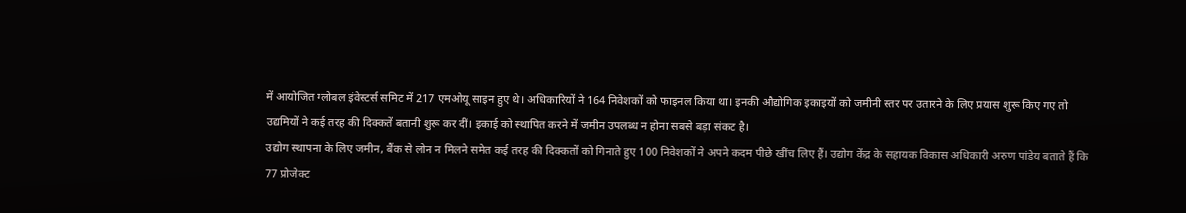में आयोजित ग्लोबल इंवेस्टर्स समिट में 217 एमओयू साइन हुए थे। अधिकारियों ने 164 निवेशकों को फाइनल किया था। इनकी औद्योगिक इकाइयों को जमीनी स्तर पर उतारने के लिए प्रयास शुरू किए गए तो उद्यमियों ने कई तरह की दिक्कतें बतानी शुरू कर दीं। इकाई को स्थापित करने में जमीन उपलब्ध न होना सबसे बड़ा संकट है।
उद्योग स्थापना के लिए जमीन, बैंक से लोन न मिलने समेत कई तरह की दिक्कतों को गिनाते हुए 100 निवेशकों ने अपने कदम पीछे खींच लिए हैं। उद्योग केंद्र के सहायक विकास अधिकारी अरुण पांडेय बताते हैं कि 77 प्रोजेक्ट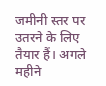जमीनी स्तर पर उतरने के लिए तैयार हैं। अगले महीने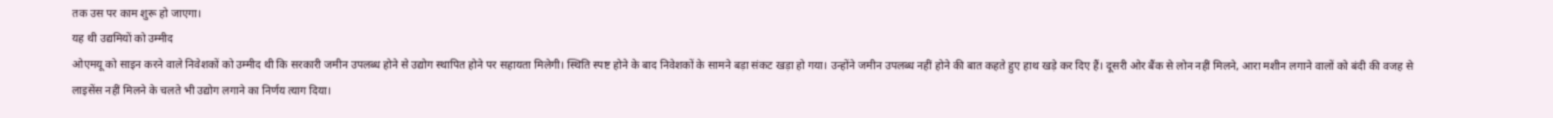तक उस पर काम शुरू हो जाएगा।
यह थी उद्यमियों को उम्मीद
ओएमयू को साइन करने वाले निवेशकों को उम्मीद थी कि सरकारी जमीन उपलब्ध होने से उद्योग स्थापित होने पर सहायता मिलेगी। स्थिति स्पष्ट होने के बाद निवेशकों के सामने बड़ा संकट खड़ा हो गया। उन्होंने जमीन उपलब्ध नहीं होने की बात कहते हुए हाथ खड़े कर दिए हैं। दूसरी ओर बैंक से लोन नहीं मिलने, आरा मशीन लगाने वालों को बंदी की वजह से लाइसेंस नहीं मिलने के चलते भी उद्योग लगाने का निर्णय त्याग दिया।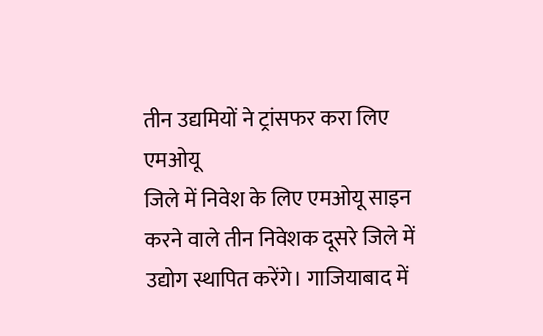तीन उद्यमियों ने ट्रांसफर करा लिए एमओयू
जिले में निवेश के लिए एमओयू साइन करने वाले तीन निवेशक दूसरे जिले में उद्योग स्थापित करेंगे। गाजियाबाद में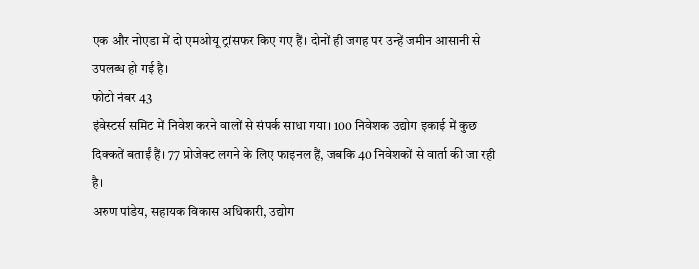एक और नोएडा में दो एमओयू ट्रांसफर किए गए हैं। दोनों ही जगह पर उन्हें जमीन आसानी से उपलब्ध हो गई है।
फोटो नंबर 43
इंवेस्टर्स समिट में निवेश करने वालों से संपर्क साधा गया। 100 निवेशक उद्योग इकाई में कुछ दिक्कतें बताईं हैं। 77 प्रोजेक्ट लगने के लिए फाइनल हैं, जबकि 40 निवेशकों से वार्ता की जा रही है।
अरुण पांडेय, सहायक विकास अधिकारी, उद्योग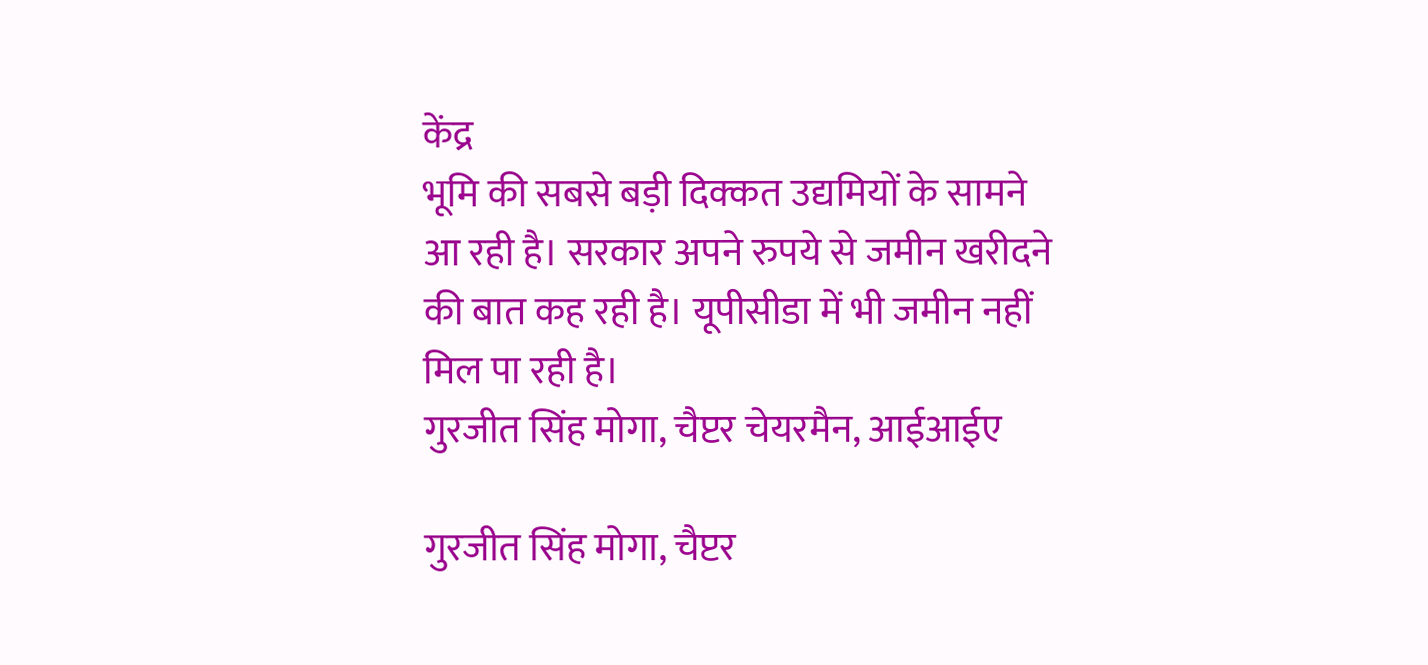केंद्र
भूमि की सबसे बड़ी दिक्कत उद्यमियों के सामने आ रही है। सरकार अपने रुपये से जमीन खरीदने की बात कह रही है। यूपीसीडा में भी जमीन नहीं मिल पा रही है।
गुरजीत सिंह मोगा, चैप्टर चेयरमैन, आईआईए

गुरजीत सिंह मोगा, चैप्टर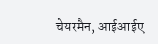चेयरमैन, आईआईए